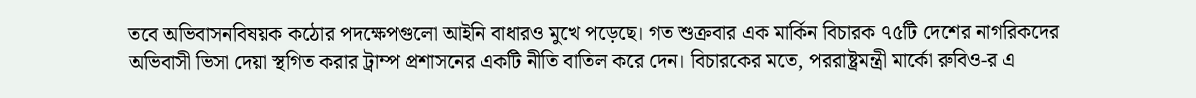তবে অভিবাসনবিষয়ক কঠোর পদক্ষেপগুলো আইনি বাধারও মুখে পড়েছে। গত শুক্রবার এক মার্কিন বিচারক ৭৫টি দেশের নাগরিকদের অভিবাসী ভিসা দেয়া স্থগিত করার ট্রাম্প প্রশাসনের একটি নীতি বাতিল করে দেন। বিচারকের মতে, পররাষ্ট্রমন্ত্রী মার্কো রুবিও-র এ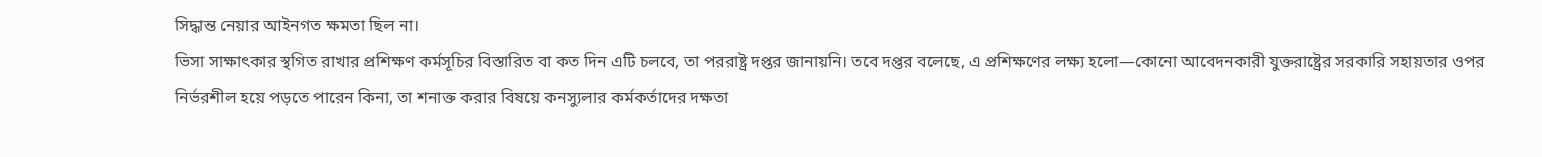সিদ্ধান্ত নেয়ার আইনগত ক্ষমতা ছিল না।
ভিসা সাক্ষাৎকার স্থগিত রাখার প্রশিক্ষণ কর্মসূচির বিস্তারিত বা কত দিন এটি চলবে, তা পররাষ্ট্র দপ্তর জানায়নি। তবে দপ্তর বলেছে, এ প্রশিক্ষণের লক্ষ্য হলো—কোনো আবেদনকারী যুক্তরাষ্ট্রের সরকারি সহায়তার ওপর নির্ভরশীল হয়ে পড়তে পারেন কিনা, তা শনাক্ত করার বিষয়ে কনস্যুলার কর্মকর্তাদের দক্ষতা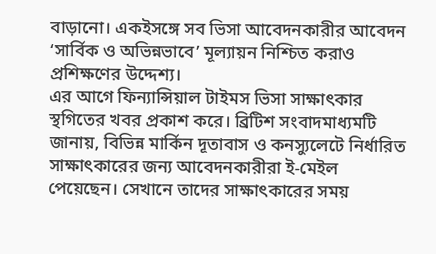বাড়ানো। একইসঙ্গে সব ভিসা আবেদনকারীর আবেদন ‘সার্বিক ও অভিন্নভাবে’ মূল্যায়ন নিশ্চিত করাও প্রশিক্ষণের উদ্দেশ্য।
এর আগে ফিন্যান্সিয়াল টাইমস ভিসা সাক্ষাৎকার স্থগিতের খবর প্রকাশ করে। ব্রিটিশ সংবাদমাধ্যমটি জানায়, বিভিন্ন মার্কিন দূতাবাস ও কনস্যুলেটে নির্ধারিত সাক্ষাৎকারের জন্য আবেদনকারীরা ই-মেইল পেয়েছেন। সেখানে তাদের সাক্ষাৎকারের সময়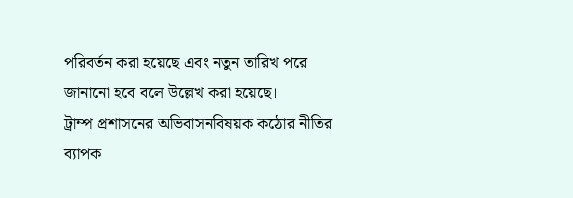পরিবর্তন করা হয়েছে এবং নতুন তারিখ পরে জানানো হবে বলে উল্লেখ করা হয়েছে।
ট্রাম্প প্রশাসনের অভিবাসনবিষয়ক কঠোর নীতির ব্যাপক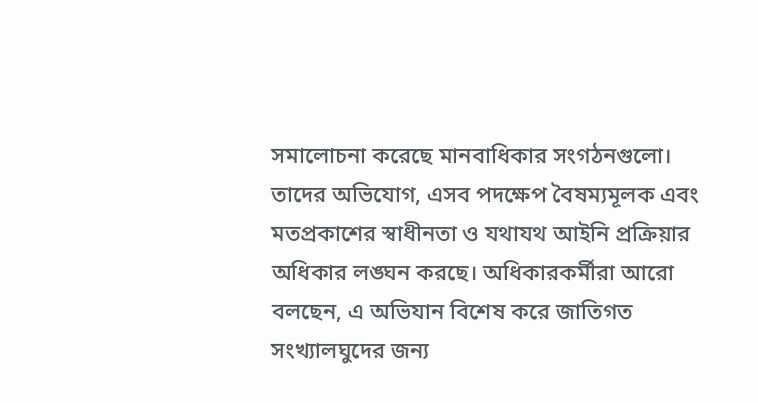সমালোচনা করেছে মানবাধিকার সংগঠনগুলো। তাদের অভিযোগ, এসব পদক্ষেপ বৈষম্যমূলক এবং মতপ্রকাশের স্বাধীনতা ও যথাযথ আইনি প্রক্রিয়ার অধিকার লঙ্ঘন করছে। অধিকারকর্মীরা আরো বলছেন, এ অভিযান বিশেষ করে জাতিগত সংখ্যালঘুদের জন্য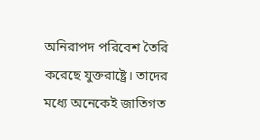অনিরাপদ পরিবেশ তৈরি করেছে যুক্তরাষ্ট্রে। তাদের মধ্যে অনেকেই জাতিগত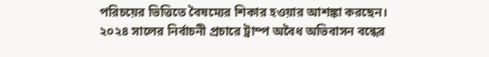পরিচয়ের ভিত্তিতে বৈষম্যের শিকার হওয়ার আশঙ্কা করছেন।
২০২৪ সালের নির্বাচনী প্রচারে ট্রাম্প অবৈধ অভিবাসন বন্ধের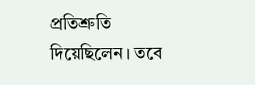প্রতিশ্রুতি দিয়েছিলেন। তবে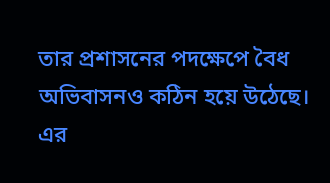তার প্রশাসনের পদক্ষেপে বৈধ অভিবাসনও কঠিন হয়ে উঠেছে। এর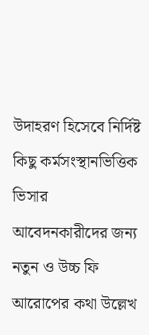উদাহরণ হিসেবে নির্দিষ্ট কিছু কর্মসংস্থানভিত্তিক ভিসার আবেদনকারীদের জন্য নতুন ও উচ্চ ফি আরোপের কথা উল্লেখ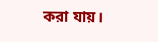করা যায়।